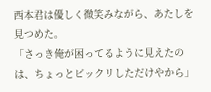西本君は優しく微笑みながら、あたしを見つめた。
「さっき俺が困ってるように見えたのは、ちょっとビックリしただけやから」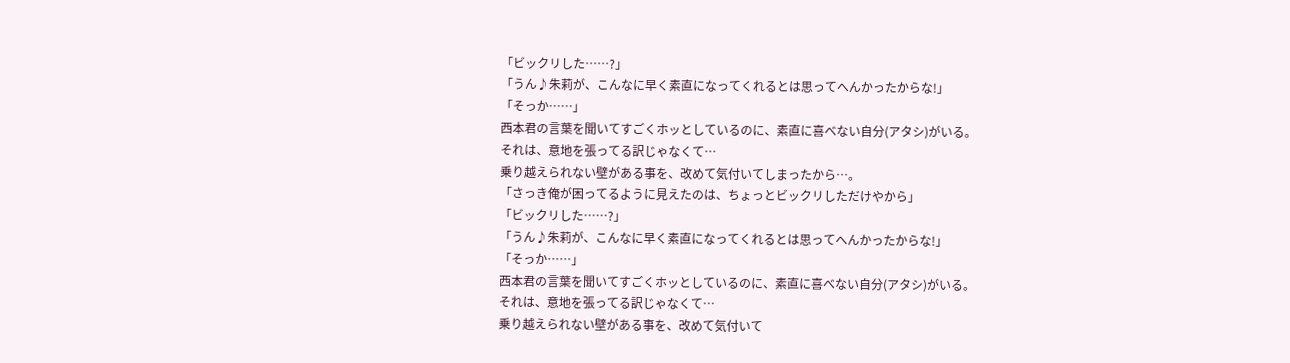「ビックリした……?」
「うん♪朱莉が、こんなに早く素直になってくれるとは思ってへんかったからな!」
「そっか……」
西本君の言葉を聞いてすごくホッとしているのに、素直に喜べない自分(アタシ)がいる。
それは、意地を張ってる訳じゃなくて…
乗り越えられない壁がある事を、改めて気付いてしまったから…。
「さっき俺が困ってるように見えたのは、ちょっとビックリしただけやから」
「ビックリした……?」
「うん♪朱莉が、こんなに早く素直になってくれるとは思ってへんかったからな!」
「そっか……」
西本君の言葉を聞いてすごくホッとしているのに、素直に喜べない自分(アタシ)がいる。
それは、意地を張ってる訳じゃなくて…
乗り越えられない壁がある事を、改めて気付いて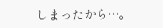しまったから…。